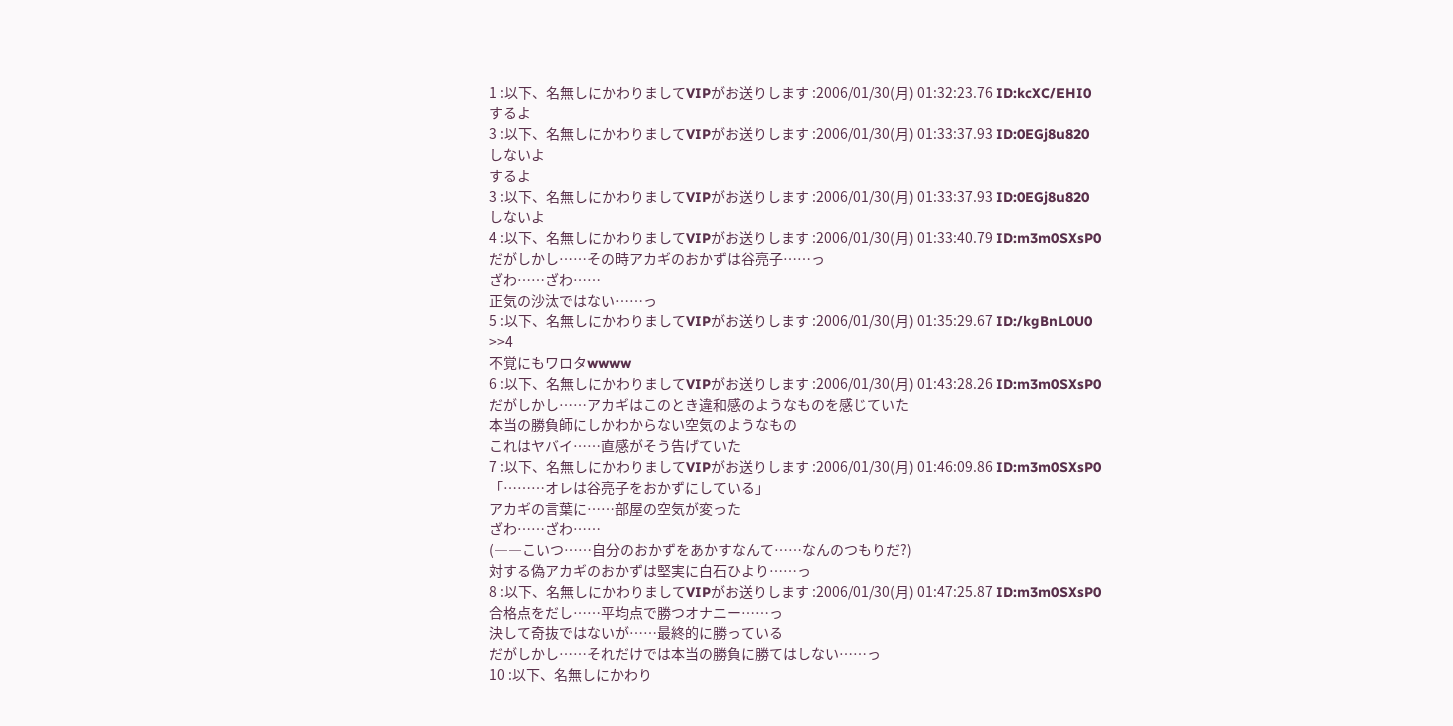1 :以下、名無しにかわりましてVIPがお送りします :2006/01/30(月) 01:32:23.76 ID:kcXC/EHI0
するよ
3 :以下、名無しにかわりましてVIPがお送りします :2006/01/30(月) 01:33:37.93 ID:0EGj8u820
しないよ
するよ
3 :以下、名無しにかわりましてVIPがお送りします :2006/01/30(月) 01:33:37.93 ID:0EGj8u820
しないよ
4 :以下、名無しにかわりましてVIPがお送りします :2006/01/30(月) 01:33:40.79 ID:m3m0SXsP0
だがしかし……その時アカギのおかずは谷亮子……っ
ざわ……ざわ……
正気の沙汰ではない……っ
5 :以下、名無しにかわりましてVIPがお送りします :2006/01/30(月) 01:35:29.67 ID:/kgBnL0U0
>>4
不覚にもワロタwwww
6 :以下、名無しにかわりましてVIPがお送りします :2006/01/30(月) 01:43:28.26 ID:m3m0SXsP0
だがしかし……アカギはこのとき違和感のようなものを感じていた
本当の勝負師にしかわからない空気のようなもの
これはヤバイ……直感がそう告げていた
7 :以下、名無しにかわりましてVIPがお送りします :2006/01/30(月) 01:46:09.86 ID:m3m0SXsP0
「………オレは谷亮子をおかずにしている」
アカギの言葉に……部屋の空気が変った
ざわ……ざわ……
(――こいつ……自分のおかずをあかすなんて……なんのつもりだ?)
対する偽アカギのおかずは堅実に白石ひより……っ
8 :以下、名無しにかわりましてVIPがお送りします :2006/01/30(月) 01:47:25.87 ID:m3m0SXsP0
合格点をだし……平均点で勝つオナニー……っ
決して奇抜ではないが……最終的に勝っている
だがしかし……それだけでは本当の勝負に勝てはしない……っ
10 :以下、名無しにかわり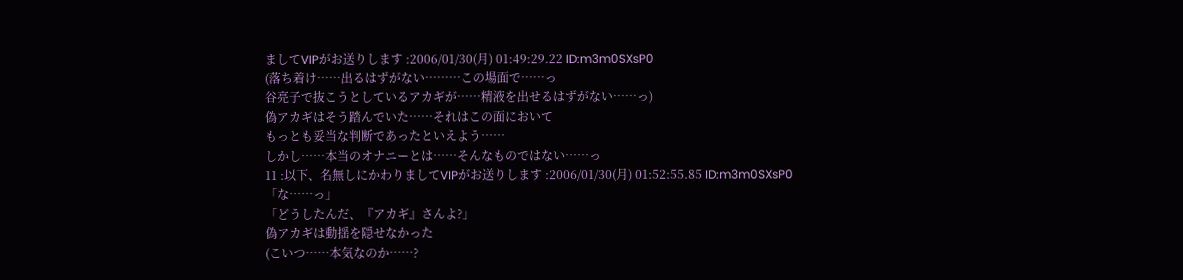ましてVIPがお送りします :2006/01/30(月) 01:49:29.22 ID:m3m0SXsP0
(落ち着け……出るはずがない………この場面で……っ
谷亮子で抜こうとしているアカギが……精液を出せるはずがない……っ)
偽アカギはそう踏んでいた……それはこの面において
もっとも妥当な判断であったといえよう……
しかし……本当のオナニーとは……そんなものではない……っ
11 :以下、名無しにかわりましてVIPがお送りします :2006/01/30(月) 01:52:55.85 ID:m3m0SXsP0
「な……っ」
「どうしたんだ、『アカギ』さんよ?」
偽アカギは動揺を隠せなかった
(こいつ……本気なのか……?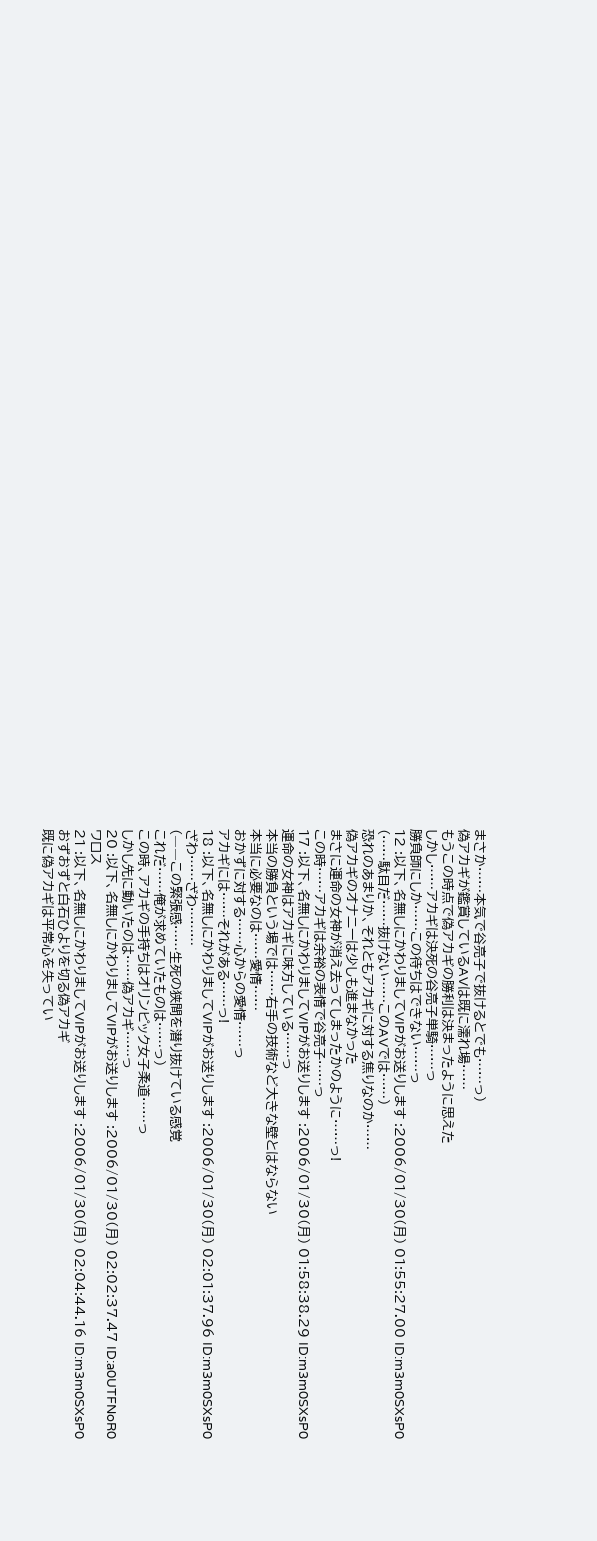まさか……本気で谷亮子で抜けるとでも……っ)
偽アカギが鑑賞しているAVは既に濡れ場……
もうこの時点で偽アカギの勝利は決まったように思えた
しかし……アカギは決死の谷亮子単騎……っ
勝負師にしか……この待ちはできない……っ
12 :以下、名無しにかわりましてVIPがお送りします :2006/01/30(月) 01:55:27.00 ID:m3m0SXsP0
(……駄目だ……抜けない……このAVでは……)
恐れのあまりか、それともアカギに対する焦りなのか……
偽アカギのオナニーは少しも進まなかった
まさに運命の女神が消え去ってしまったかのように……っ!
この時……アカギは余裕の表情で谷亮子……っ
17 :以下、名無しにかわりましてVIPがお送りします :2006/01/30(月) 01:58:38.29 ID:m3m0SXsP0
運命の女神はアカギに味方している……っ
本当の勝負という場では……右手の技術など大きな壁とはならない
本当に必要なのは……愛情……
おかずに対する……心からの愛情……っ
アカギには……それがある……っ!
18 :以下、名無しにかわりましてVIPがお送りします :2006/01/30(月) 02:01:37.96 ID:m3m0SXsP0
ざわ……ざわ………
(――この緊張感……生死の狭間を潜り抜けている感覚
これだ……俺が求めていたものは……っ)
この時、アカギの手持ちはオリンピック女子柔道……っ
しかし先に動いたのは……偽アカギ……っ
20 :以下、名無しにかわりましてVIPがお送りします :2006/01/30(月) 02:02:37.47 ID:a0UTFNoR0
ワロス
21 :以下、名無しにかわりましてVIPがお送りします :2006/01/30(月) 02:04:44.16 ID:m3m0SXsP0
おずおずと白石ひよりを切る偽アカギ
既に偽アカギは平常心を失ってい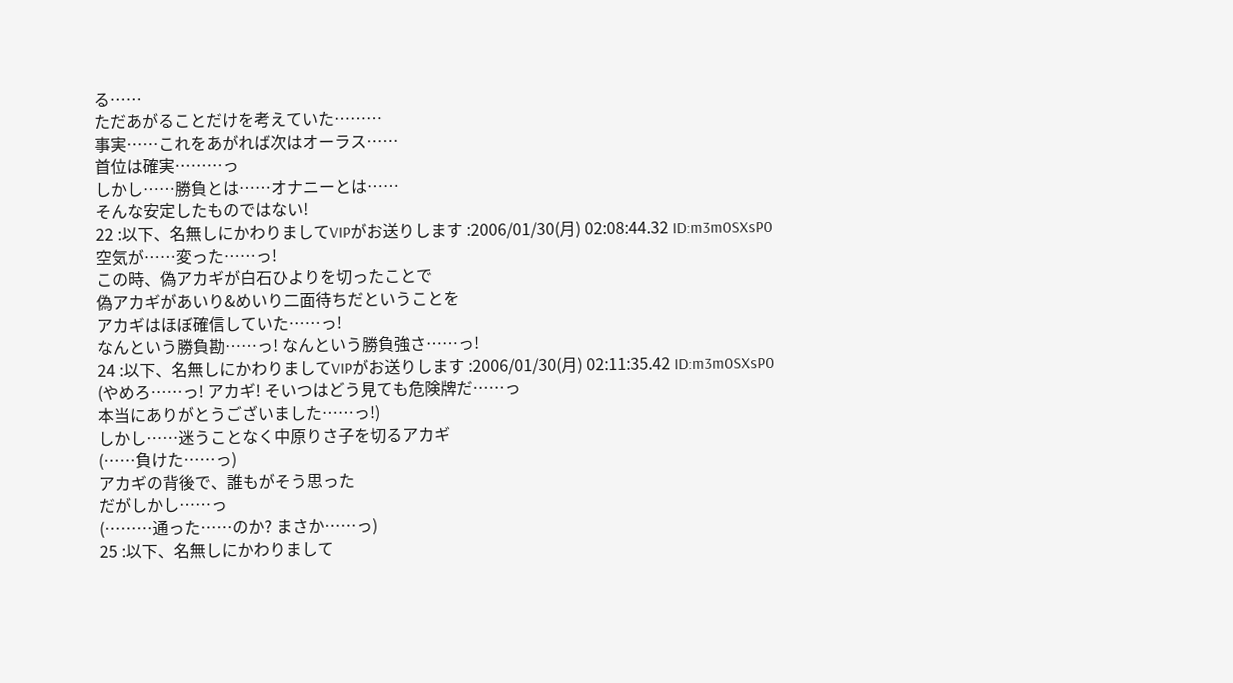る……
ただあがることだけを考えていた………
事実……これをあがれば次はオーラス……
首位は確実………っ
しかし……勝負とは……オナニーとは……
そんな安定したものではない!
22 :以下、名無しにかわりましてVIPがお送りします :2006/01/30(月) 02:08:44.32 ID:m3m0SXsP0
空気が……変った……っ!
この時、偽アカギが白石ひよりを切ったことで
偽アカギがあいり&めいり二面待ちだということを
アカギはほぼ確信していた……っ!
なんという勝負勘……っ! なんという勝負強さ……っ!
24 :以下、名無しにかわりましてVIPがお送りします :2006/01/30(月) 02:11:35.42 ID:m3m0SXsP0
(やめろ……っ! アカギ! そいつはどう見ても危険牌だ……っ
本当にありがとうございました……っ!)
しかし……迷うことなく中原りさ子を切るアカギ
(……負けた……っ)
アカギの背後で、誰もがそう思った
だがしかし……っ
(………通った……のか? まさか……っ)
25 :以下、名無しにかわりまして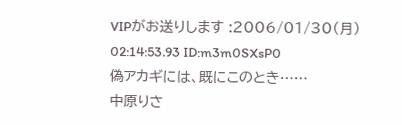VIPがお送りします :2006/01/30(月) 02:14:53.93 ID:m3m0SXsP0
偽アカギには、既にこのとき……
中原りさ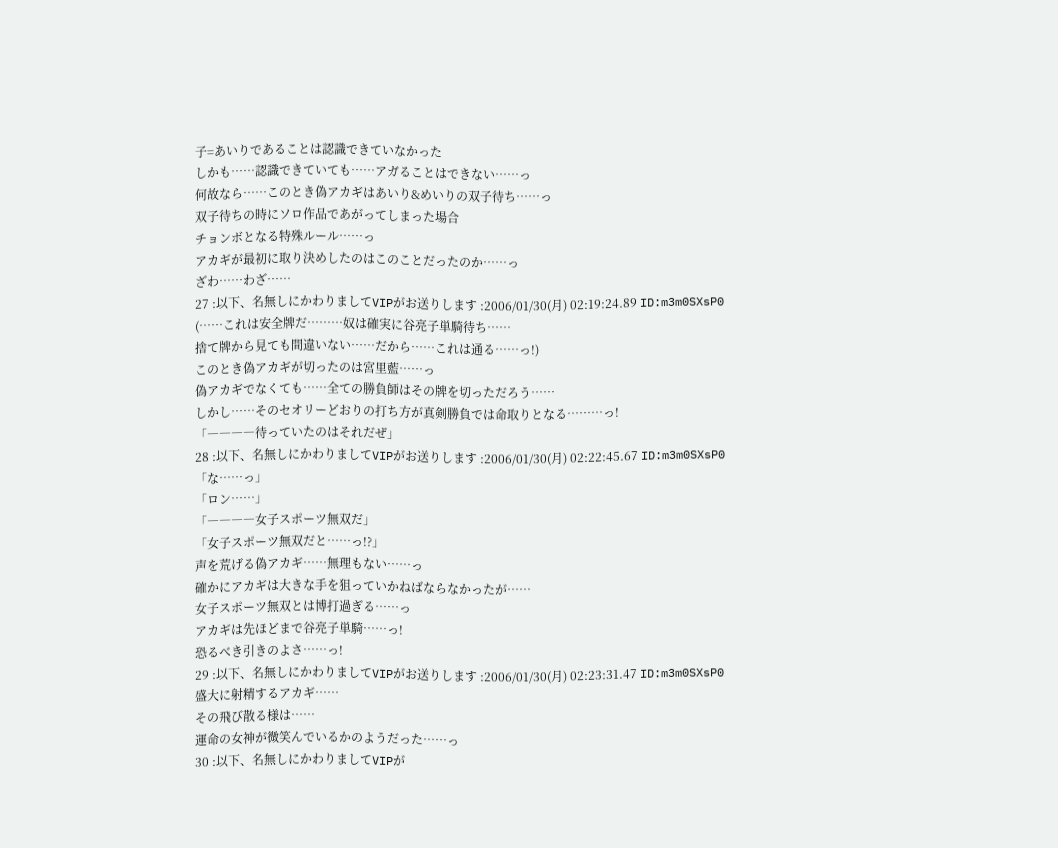子=あいりであることは認識できていなかった
しかも……認識できていても……アガることはできない……っ
何故なら……このとき偽アカギはあいり&めいりの双子待ち……っ
双子待ちの時にソロ作品であがってしまった場合
チョンボとなる特殊ルール……っ
アカギが最初に取り決めしたのはこのことだったのか……っ
ざわ……わざ……
27 :以下、名無しにかわりましてVIPがお送りします :2006/01/30(月) 02:19:24.89 ID:m3m0SXsP0
(……これは安全牌だ………奴は確実に谷亮子単騎待ち……
捨て牌から見ても間違いない……だから……これは通る……っ!)
このとき偽アカギが切ったのは宮里藍……っ
偽アカギでなくても……全ての勝負師はその牌を切っただろう……
しかし……そのセオリーどおりの打ち方が真剣勝負では命取りとなる………っ!
「――――待っていたのはそれだぜ」
28 :以下、名無しにかわりましてVIPがお送りします :2006/01/30(月) 02:22:45.67 ID:m3m0SXsP0
「な……っ」
「ロン……」
「――――女子スポーツ無双だ」
「女子スポーツ無双だと……っ!?」
声を荒げる偽アカギ……無理もない……っ
確かにアカギは大きな手を狙っていかねばならなかったが……
女子スポーツ無双とは博打過ぎる……っ
アカギは先ほどまで谷亮子単騎……っ!
恐るべき引きのよさ……っ!
29 :以下、名無しにかわりましてVIPがお送りします :2006/01/30(月) 02:23:31.47 ID:m3m0SXsP0
盛大に射精するアカギ……
その飛び散る様は……
運命の女神が微笑んでいるかのようだった……っ
30 :以下、名無しにかわりましてVIPが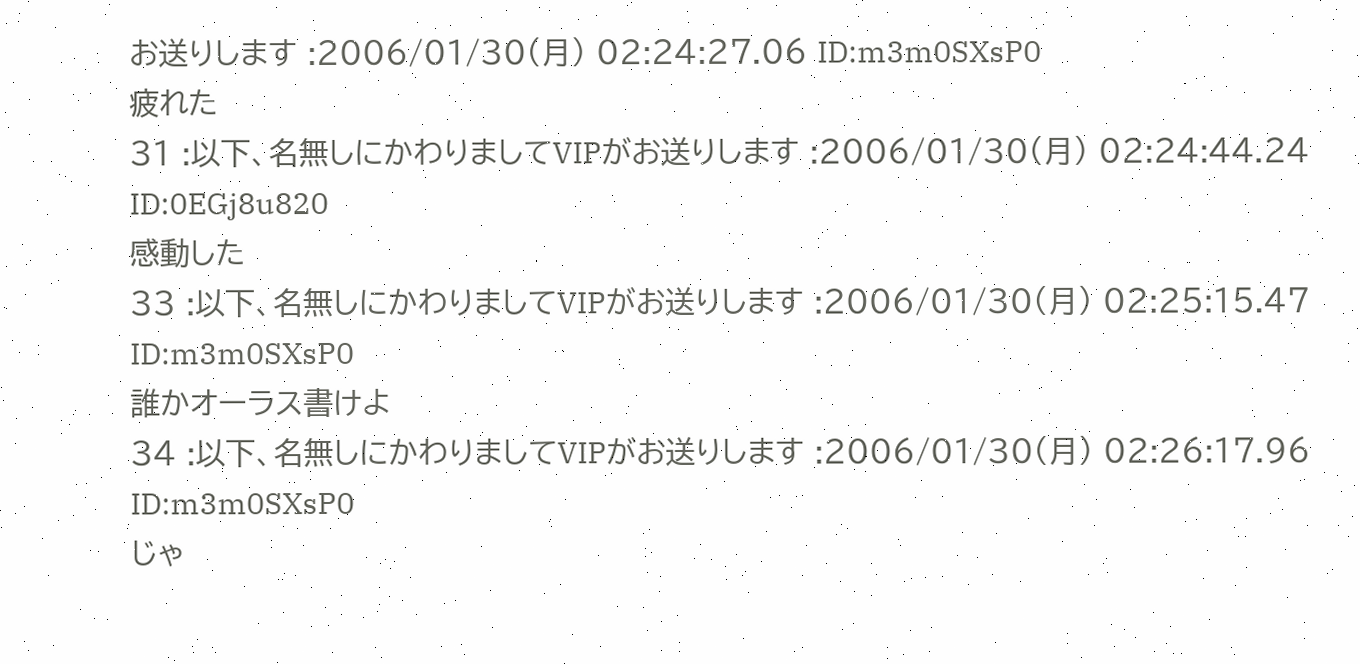お送りします :2006/01/30(月) 02:24:27.06 ID:m3m0SXsP0
疲れた
31 :以下、名無しにかわりましてVIPがお送りします :2006/01/30(月) 02:24:44.24 ID:0EGj8u820
感動した
33 :以下、名無しにかわりましてVIPがお送りします :2006/01/30(月) 02:25:15.47 ID:m3m0SXsP0
誰かオーラス書けよ
34 :以下、名無しにかわりましてVIPがお送りします :2006/01/30(月) 02:26:17.96 ID:m3m0SXsP0
じゃ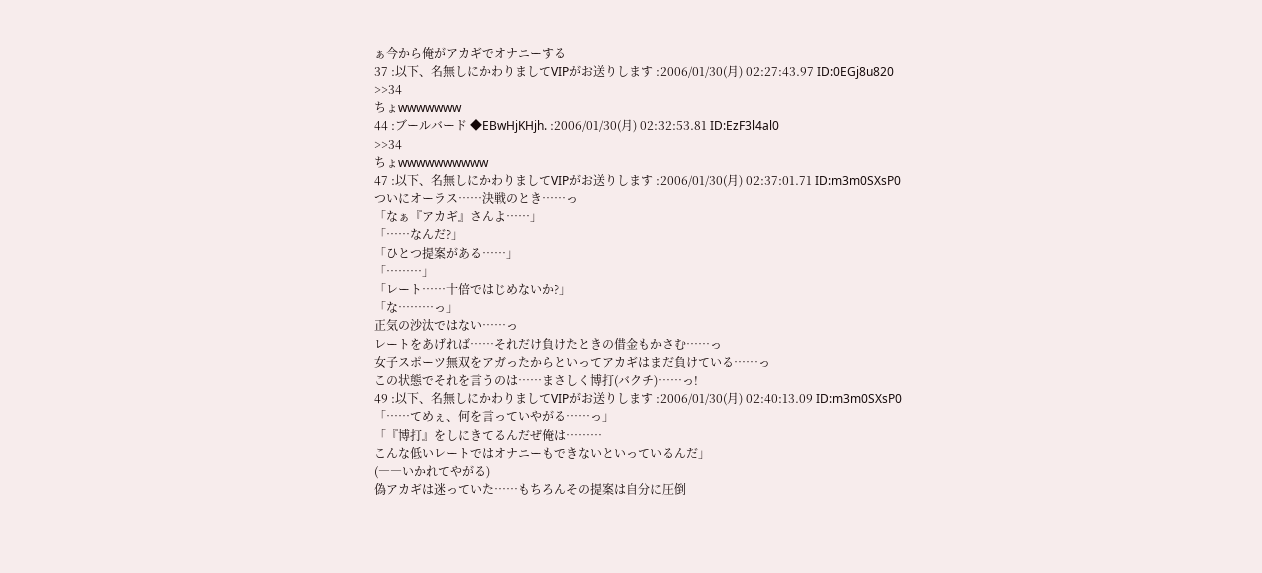ぁ今から俺がアカギでオナニーする
37 :以下、名無しにかわりましてVIPがお送りします :2006/01/30(月) 02:27:43.97 ID:0EGj8u820
>>34
ちょwwwwwww
44 :ブールバード ◆EBwHjKHjh. :2006/01/30(月) 02:32:53.81 ID:EzF3l4al0
>>34
ちょwwwwwwwwww
47 :以下、名無しにかわりましてVIPがお送りします :2006/01/30(月) 02:37:01.71 ID:m3m0SXsP0
ついにオーラス……決戦のとき……っ
「なぁ『アカギ』さんよ……」
「……なんだ?」
「ひとつ提案がある……」
「………」
「レート……十倍ではじめないか?」
「な………っ」
正気の沙汰ではない……っ
レートをあげれば……それだけ負けたときの借金もかさむ……っ
女子スポーツ無双をアガったからといってアカギはまだ負けている……っ
この状態でそれを言うのは……まさしく博打(バクチ)……っ!
49 :以下、名無しにかわりましてVIPがお送りします :2006/01/30(月) 02:40:13.09 ID:m3m0SXsP0
「……てめぇ、何を言っていやがる……っ」
「『博打』をしにきてるんだぜ俺は………
こんな低いレートではオナニーもできないといっているんだ」
(――いかれてやがる)
偽アカギは迷っていた……もちろんその提案は自分に圧倒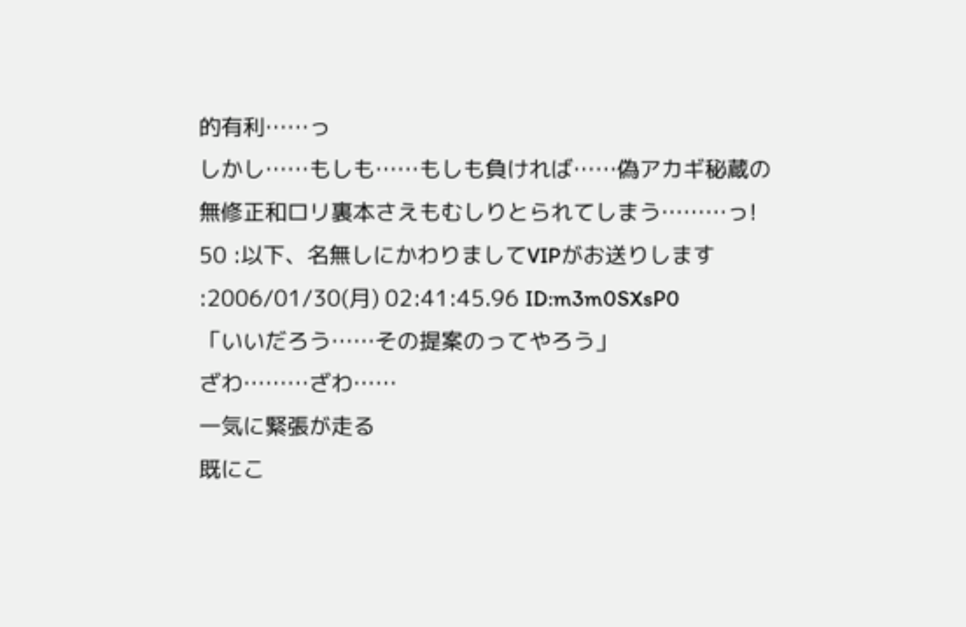的有利……っ
しかし……もしも……もしも負ければ……偽アカギ秘蔵の
無修正和ロリ裏本さえもむしりとられてしまう………っ!
50 :以下、名無しにかわりましてVIPがお送りします :2006/01/30(月) 02:41:45.96 ID:m3m0SXsP0
「いいだろう……その提案のってやろう」
ざわ………ざわ……
一気に緊張が走る
既にこ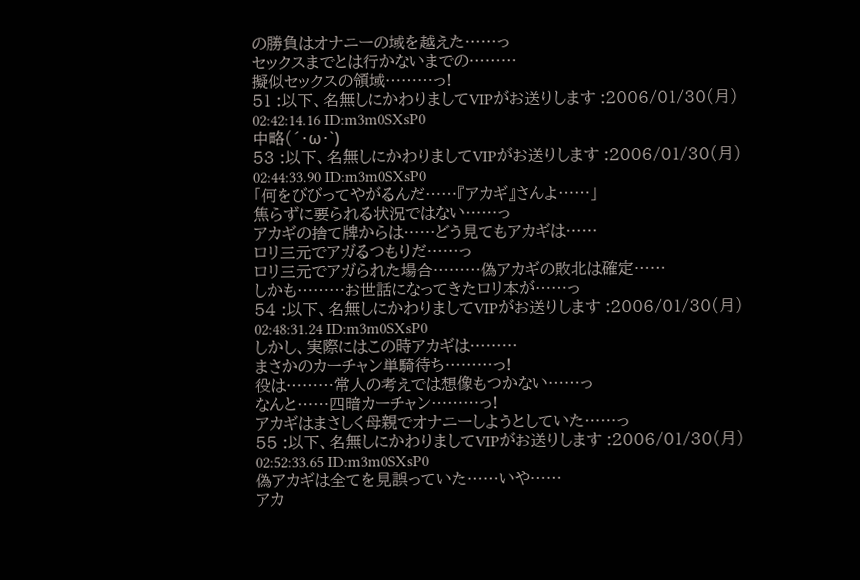の勝負はオナニーの域を越えた……っ
セックスまでとは行かないまでの………
擬似セックスの領域………っ!
51 :以下、名無しにかわりましてVIPがお送りします :2006/01/30(月) 02:42:14.16 ID:m3m0SXsP0
中略(´・ω・`)
53 :以下、名無しにかわりましてVIPがお送りします :2006/01/30(月) 02:44:33.90 ID:m3m0SXsP0
「何をびびってやがるんだ……『アカギ』さんよ……」
焦らずに要られる状況ではない……っ
アカギの捨て牌からは……どう見てもアカギは……
ロリ三元でアガるつもりだ……っ
ロリ三元でアガられた場合………偽アカギの敗北は確定……
しかも………お世話になってきたロリ本が……っ
54 :以下、名無しにかわりましてVIPがお送りします :2006/01/30(月) 02:48:31.24 ID:m3m0SXsP0
しかし、実際にはこの時アカギは………
まさかのカーチャン単騎待ち………っ!
役は………常人の考えでは想像もつかない……っ
なんと……四暗カーチャン………っ!
アカギはまさしく母親でオナニーしようとしていた……っ
55 :以下、名無しにかわりましてVIPがお送りします :2006/01/30(月) 02:52:33.65 ID:m3m0SXsP0
偽アカギは全てを見誤っていた……いや……
アカ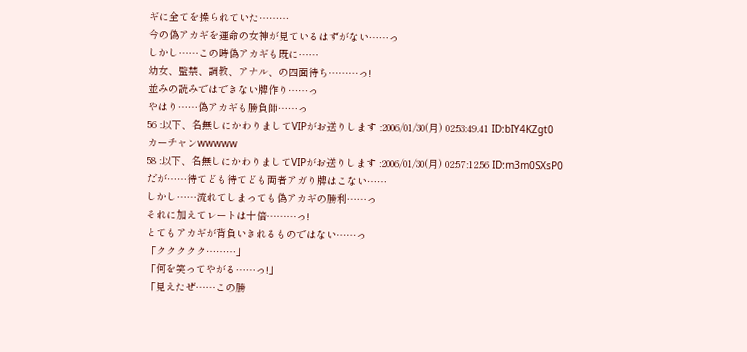ギに全てを操られていた………
今の偽アカギを運命の女神が見ているはずがない……っ
しかし……この時偽アカギも既に……
幼女、監禁、調教、アナル、の四面待ち………っ!
並みの読みではできない牌作り……っ
やはり……偽アカギも勝負師……っ
56 :以下、名無しにかわりましてVIPがお送りします :2006/01/30(月) 02:53:49.41 ID:bIY4KZgt0
カーチャンwwwww
58 :以下、名無しにかわりましてVIPがお送りします :2006/01/30(月) 02:57:12.56 ID:m3m0SXsP0
だが……待てども待てども両者アガり牌はこない……
しかし……流れてしまっても偽アカギの勝利……っ
それに加えてレートは十倍………っ!
とてもアカギが背負いきれるものではない……っ
「ククククク………」
「何を笑ってやがる……っ!」
「見えたぜ……この勝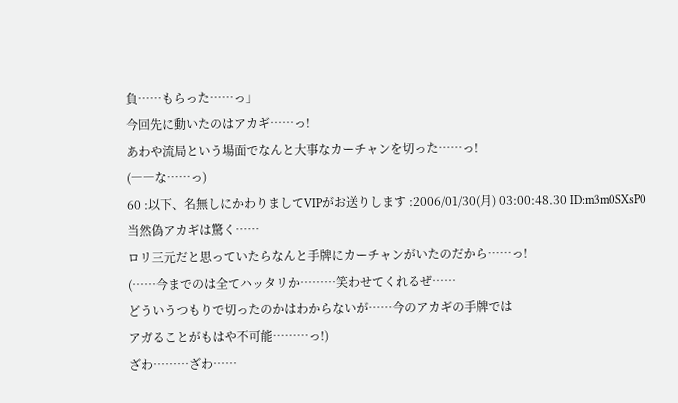負……もらった……っ」
今回先に動いたのはアカギ……っ!
あわや流局という場面でなんと大事なカーチャンを切った……っ!
(――な……っ)
60 :以下、名無しにかわりましてVIPがお送りします :2006/01/30(月) 03:00:48.30 ID:m3m0SXsP0
当然偽アカギは驚く……
ロリ三元だと思っていたらなんと手牌にカーチャンがいたのだから……っ!
(……今までのは全てハッタリか………笑わせてくれるぜ……
どういうつもりで切ったのかはわからないが……今のアカギの手牌では
アガることがもはや不可能………っ!)
ざわ………ざわ……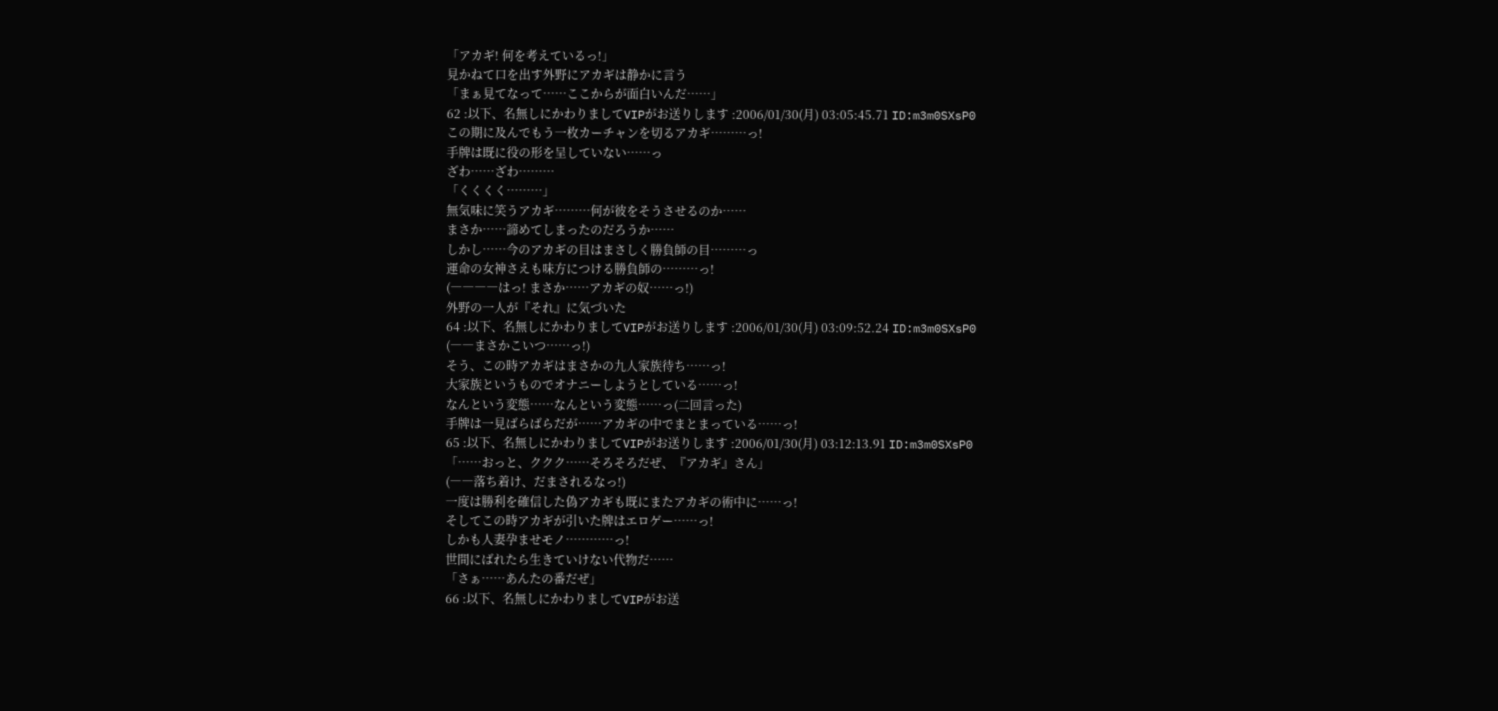「アカギ! 何を考えているっ!」
見かねて口を出す外野にアカギは静かに言う
「まぁ見てなって……ここからが面白いんだ……」
62 :以下、名無しにかわりましてVIPがお送りします :2006/01/30(月) 03:05:45.71 ID:m3m0SXsP0
この期に及んでもう一枚カーチャンを切るアカギ………っ!
手牌は既に役の形を呈していない……っ
ざわ……ざわ………
「くくくく………」
無気味に笑うアカギ………何が彼をそうさせるのか……
まさか……諦めてしまったのだろうか……
しかし……今のアカギの目はまさしく勝負師の目………っ
運命の女神さえも味方につける勝負師の………っ!
(――――はっ! まさか……アカギの奴……っ!)
外野の一人が『それ』に気づいた
64 :以下、名無しにかわりましてVIPがお送りします :2006/01/30(月) 03:09:52.24 ID:m3m0SXsP0
(――まさかこいつ……っ!)
そう、この時アカギはまさかの九人家族待ち……っ!
大家族というものでオナニーしようとしている……っ!
なんという変態……なんという変態……っ(二回言った)
手牌は一見ばらばらだが……アカギの中でまとまっている……っ!
65 :以下、名無しにかわりましてVIPがお送りします :2006/01/30(月) 03:12:13.91 ID:m3m0SXsP0
「……おっと、ククク……そろそろだぜ、『アカギ』さん」
(――落ち着け、だまされるなっ!)
一度は勝利を確信した偽アカギも既にまたアカギの術中に……っ!
そしてこの時アカギが引いた牌はエロゲー……っ!
しかも人妻孕ませモノ…………っ!
世間にばれたら生きていけない代物だ……
「さぁ……あんたの番だぜ」
66 :以下、名無しにかわりましてVIPがお送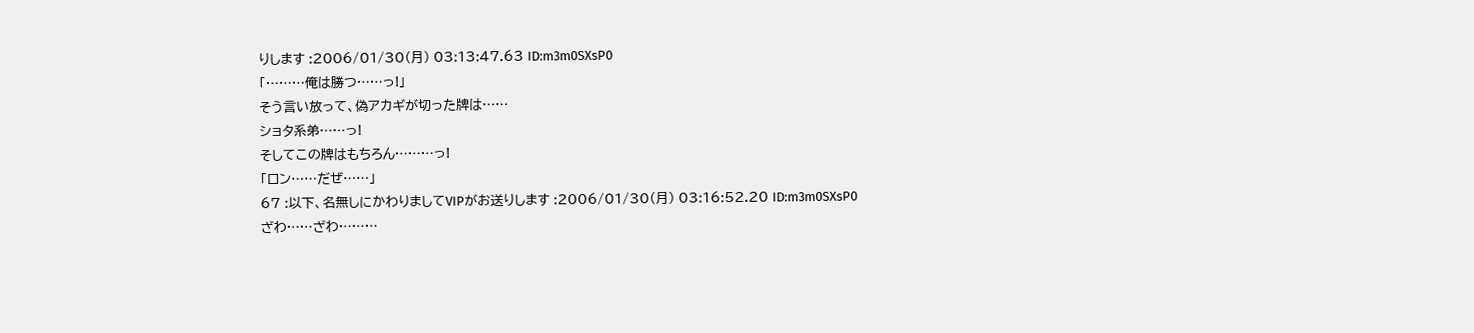りします :2006/01/30(月) 03:13:47.63 ID:m3m0SXsP0
「………俺は勝つ……っ!」
そう言い放って、偽アカギが切った牌は……
ショタ系弟……っ!
そしてこの牌はもちろん………っ!
「ロン……だぜ……」
67 :以下、名無しにかわりましてVIPがお送りします :2006/01/30(月) 03:16:52.20 ID:m3m0SXsP0
ざわ……ざわ………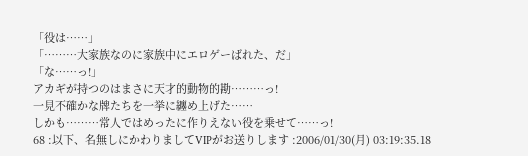「役は……」
「………大家族なのに家族中にエロゲーばれた、だ」
「な……っ!」
アカギが持つのはまさに天才的動物的勘………っ!
一見不確かな牌たちを一挙に纏め上げた……
しかも………常人ではめったに作りえない役を乗せて……っ!
68 :以下、名無しにかわりましてVIPがお送りします :2006/01/30(月) 03:19:35.18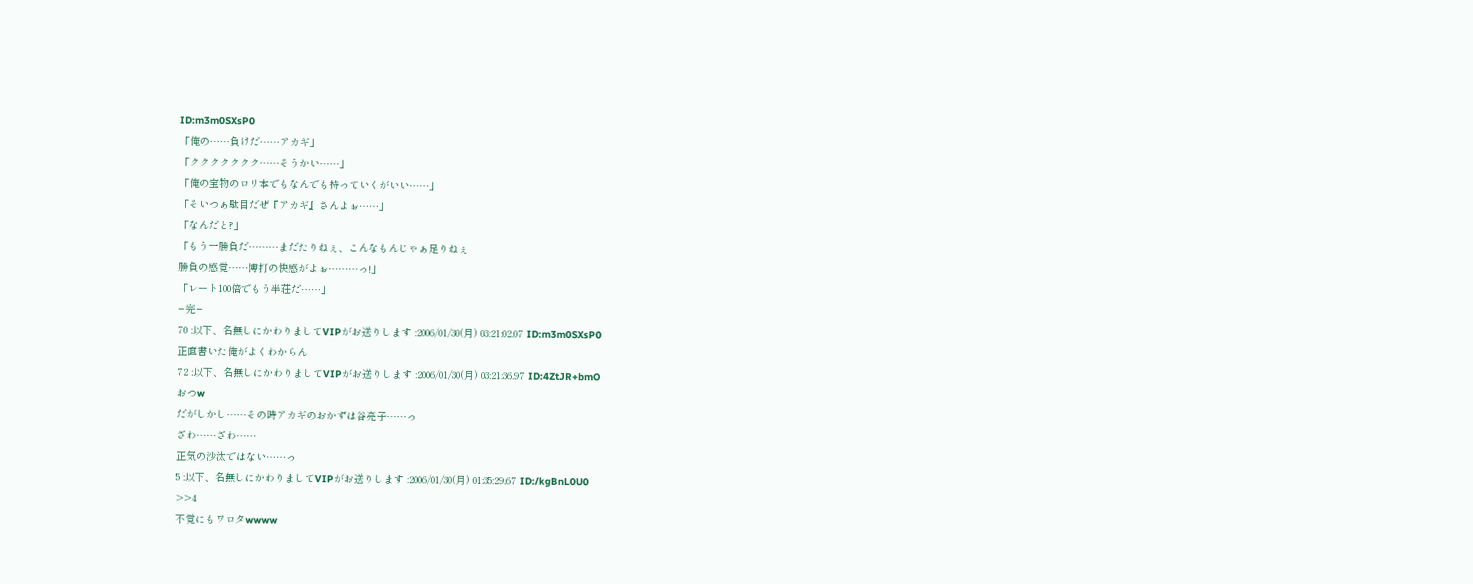ID:m3m0SXsP0
「俺の……負けだ……アカギ」
「ククククククク……そうかい……」
「俺の宝物のロリ本でもなんでも持っていくがいい……」
「そいつぁ駄目だぜ『アカギ』さんよぉ……」
「なんだと?」
「もう一勝負だ………まだたりねぇ、こんなもんじゃぁ足りねぇ
勝負の感覚……博打の快感がよぉ………っ!」
「レート100倍でもう半荘だ……」
−完−
70 :以下、名無しにかわりましてVIPがお送りします :2006/01/30(月) 03:21:02.07 ID:m3m0SXsP0
正直書いた俺がよくわからん
72 :以下、名無しにかわりましてVIPがお送りします :2006/01/30(月) 03:21:36.97 ID:4ZtJR+bmO
おつw
だがしかし……その時アカギのおかずは谷亮子……っ
ざわ……ざわ……
正気の沙汰ではない……っ
5 :以下、名無しにかわりましてVIPがお送りします :2006/01/30(月) 01:35:29.67 ID:/kgBnL0U0
>>4
不覚にもワロタwwww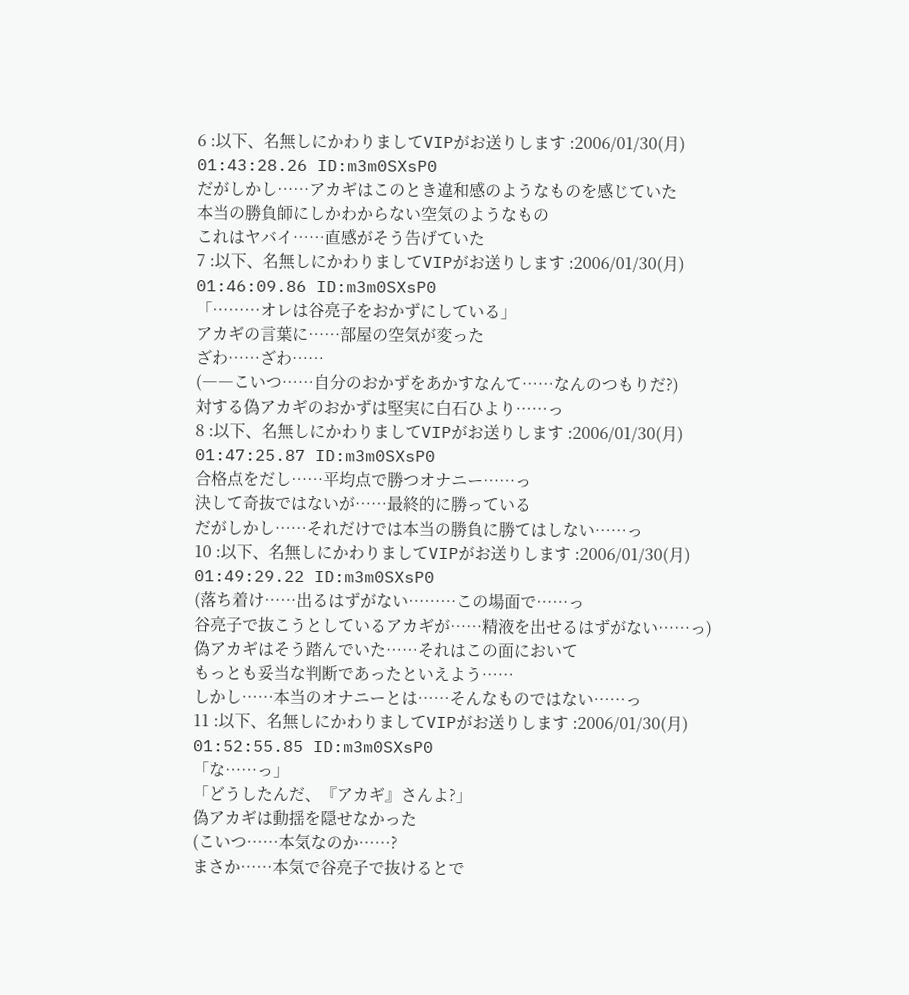6 :以下、名無しにかわりましてVIPがお送りします :2006/01/30(月) 01:43:28.26 ID:m3m0SXsP0
だがしかし……アカギはこのとき違和感のようなものを感じていた
本当の勝負師にしかわからない空気のようなもの
これはヤバイ……直感がそう告げていた
7 :以下、名無しにかわりましてVIPがお送りします :2006/01/30(月) 01:46:09.86 ID:m3m0SXsP0
「………オレは谷亮子をおかずにしている」
アカギの言葉に……部屋の空気が変った
ざわ……ざわ……
(――こいつ……自分のおかずをあかすなんて……なんのつもりだ?)
対する偽アカギのおかずは堅実に白石ひより……っ
8 :以下、名無しにかわりましてVIPがお送りします :2006/01/30(月) 01:47:25.87 ID:m3m0SXsP0
合格点をだし……平均点で勝つオナニー……っ
決して奇抜ではないが……最終的に勝っている
だがしかし……それだけでは本当の勝負に勝てはしない……っ
10 :以下、名無しにかわりましてVIPがお送りします :2006/01/30(月) 01:49:29.22 ID:m3m0SXsP0
(落ち着け……出るはずがない………この場面で……っ
谷亮子で抜こうとしているアカギが……精液を出せるはずがない……っ)
偽アカギはそう踏んでいた……それはこの面において
もっとも妥当な判断であったといえよう……
しかし……本当のオナニーとは……そんなものではない……っ
11 :以下、名無しにかわりましてVIPがお送りします :2006/01/30(月) 01:52:55.85 ID:m3m0SXsP0
「な……っ」
「どうしたんだ、『アカギ』さんよ?」
偽アカギは動揺を隠せなかった
(こいつ……本気なのか……?
まさか……本気で谷亮子で抜けるとで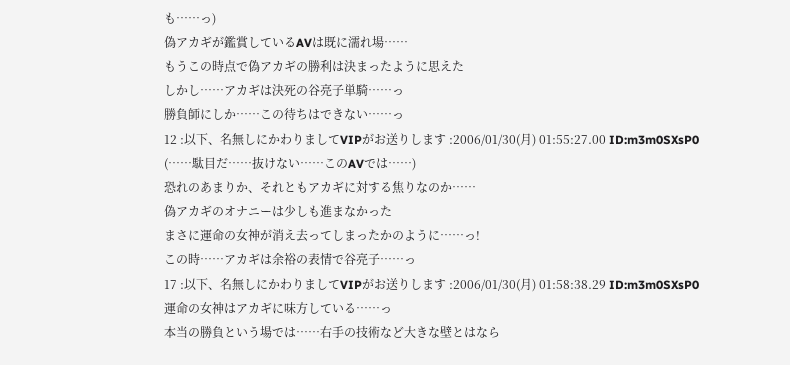も……っ)
偽アカギが鑑賞しているAVは既に濡れ場……
もうこの時点で偽アカギの勝利は決まったように思えた
しかし……アカギは決死の谷亮子単騎……っ
勝負師にしか……この待ちはできない……っ
12 :以下、名無しにかわりましてVIPがお送りします :2006/01/30(月) 01:55:27.00 ID:m3m0SXsP0
(……駄目だ……抜けない……このAVでは……)
恐れのあまりか、それともアカギに対する焦りなのか……
偽アカギのオナニーは少しも進まなかった
まさに運命の女神が消え去ってしまったかのように……っ!
この時……アカギは余裕の表情で谷亮子……っ
17 :以下、名無しにかわりましてVIPがお送りします :2006/01/30(月) 01:58:38.29 ID:m3m0SXsP0
運命の女神はアカギに味方している……っ
本当の勝負という場では……右手の技術など大きな壁とはなら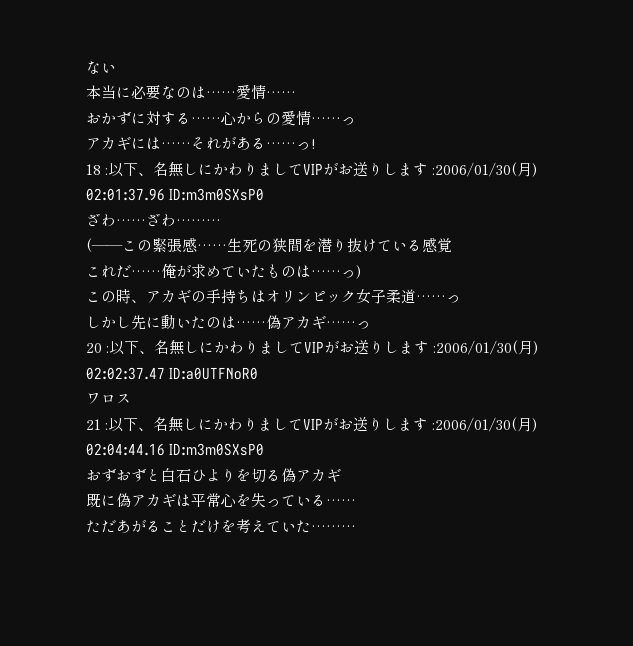ない
本当に必要なのは……愛情……
おかずに対する……心からの愛情……っ
アカギには……それがある……っ!
18 :以下、名無しにかわりましてVIPがお送りします :2006/01/30(月) 02:01:37.96 ID:m3m0SXsP0
ざわ……ざわ………
(――この緊張感……生死の狭間を潜り抜けている感覚
これだ……俺が求めていたものは……っ)
この時、アカギの手持ちはオリンピック女子柔道……っ
しかし先に動いたのは……偽アカギ……っ
20 :以下、名無しにかわりましてVIPがお送りします :2006/01/30(月) 02:02:37.47 ID:a0UTFNoR0
ワロス
21 :以下、名無しにかわりましてVIPがお送りします :2006/01/30(月) 02:04:44.16 ID:m3m0SXsP0
おずおずと白石ひよりを切る偽アカギ
既に偽アカギは平常心を失っている……
ただあがることだけを考えていた………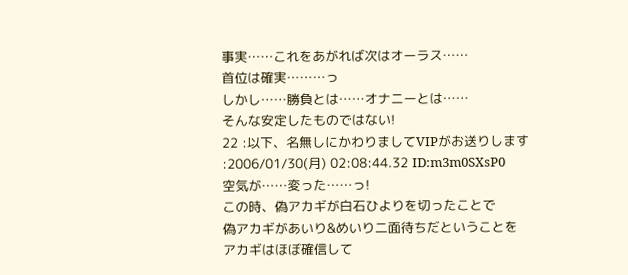事実……これをあがれば次はオーラス……
首位は確実………っ
しかし……勝負とは……オナニーとは……
そんな安定したものではない!
22 :以下、名無しにかわりましてVIPがお送りします :2006/01/30(月) 02:08:44.32 ID:m3m0SXsP0
空気が……変った……っ!
この時、偽アカギが白石ひよりを切ったことで
偽アカギがあいり&めいり二面待ちだということを
アカギはほぼ確信して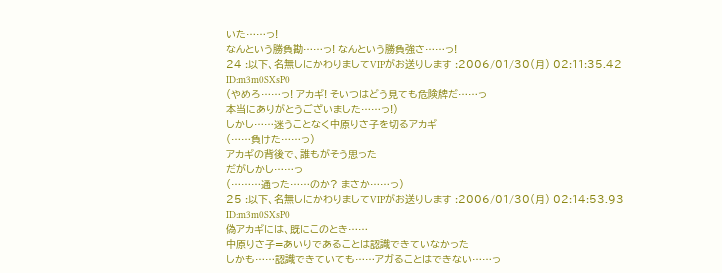いた……っ!
なんという勝負勘……っ! なんという勝負強さ……っ!
24 :以下、名無しにかわりましてVIPがお送りします :2006/01/30(月) 02:11:35.42 ID:m3m0SXsP0
(やめろ……っ! アカギ! そいつはどう見ても危険牌だ……っ
本当にありがとうございました……っ!)
しかし……迷うことなく中原りさ子を切るアカギ
(……負けた……っ)
アカギの背後で、誰もがそう思った
だがしかし……っ
(………通った……のか? まさか……っ)
25 :以下、名無しにかわりましてVIPがお送りします :2006/01/30(月) 02:14:53.93 ID:m3m0SXsP0
偽アカギには、既にこのとき……
中原りさ子=あいりであることは認識できていなかった
しかも……認識できていても……アガることはできない……っ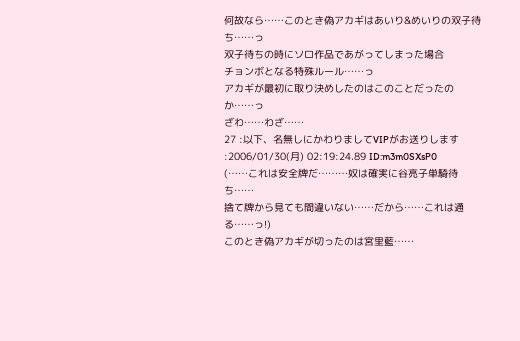何故なら……このとき偽アカギはあいり&めいりの双子待ち……っ
双子待ちの時にソロ作品であがってしまった場合
チョンボとなる特殊ルール……っ
アカギが最初に取り決めしたのはこのことだったのか……っ
ざわ……わざ……
27 :以下、名無しにかわりましてVIPがお送りします :2006/01/30(月) 02:19:24.89 ID:m3m0SXsP0
(……これは安全牌だ………奴は確実に谷亮子単騎待ち……
捨て牌から見ても間違いない……だから……これは通る……っ!)
このとき偽アカギが切ったのは宮里藍……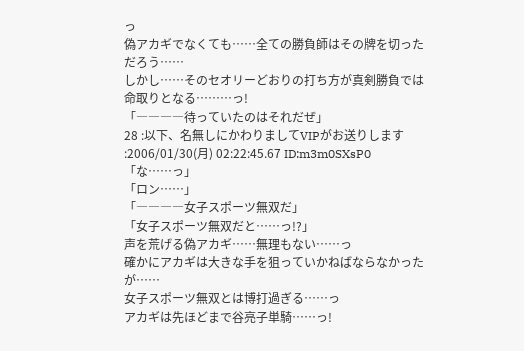っ
偽アカギでなくても……全ての勝負師はその牌を切っただろう……
しかし……そのセオリーどおりの打ち方が真剣勝負では命取りとなる………っ!
「――――待っていたのはそれだぜ」
28 :以下、名無しにかわりましてVIPがお送りします :2006/01/30(月) 02:22:45.67 ID:m3m0SXsP0
「な……っ」
「ロン……」
「――――女子スポーツ無双だ」
「女子スポーツ無双だと……っ!?」
声を荒げる偽アカギ……無理もない……っ
確かにアカギは大きな手を狙っていかねばならなかったが……
女子スポーツ無双とは博打過ぎる……っ
アカギは先ほどまで谷亮子単騎……っ!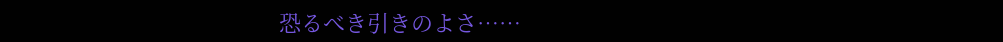恐るべき引きのよさ……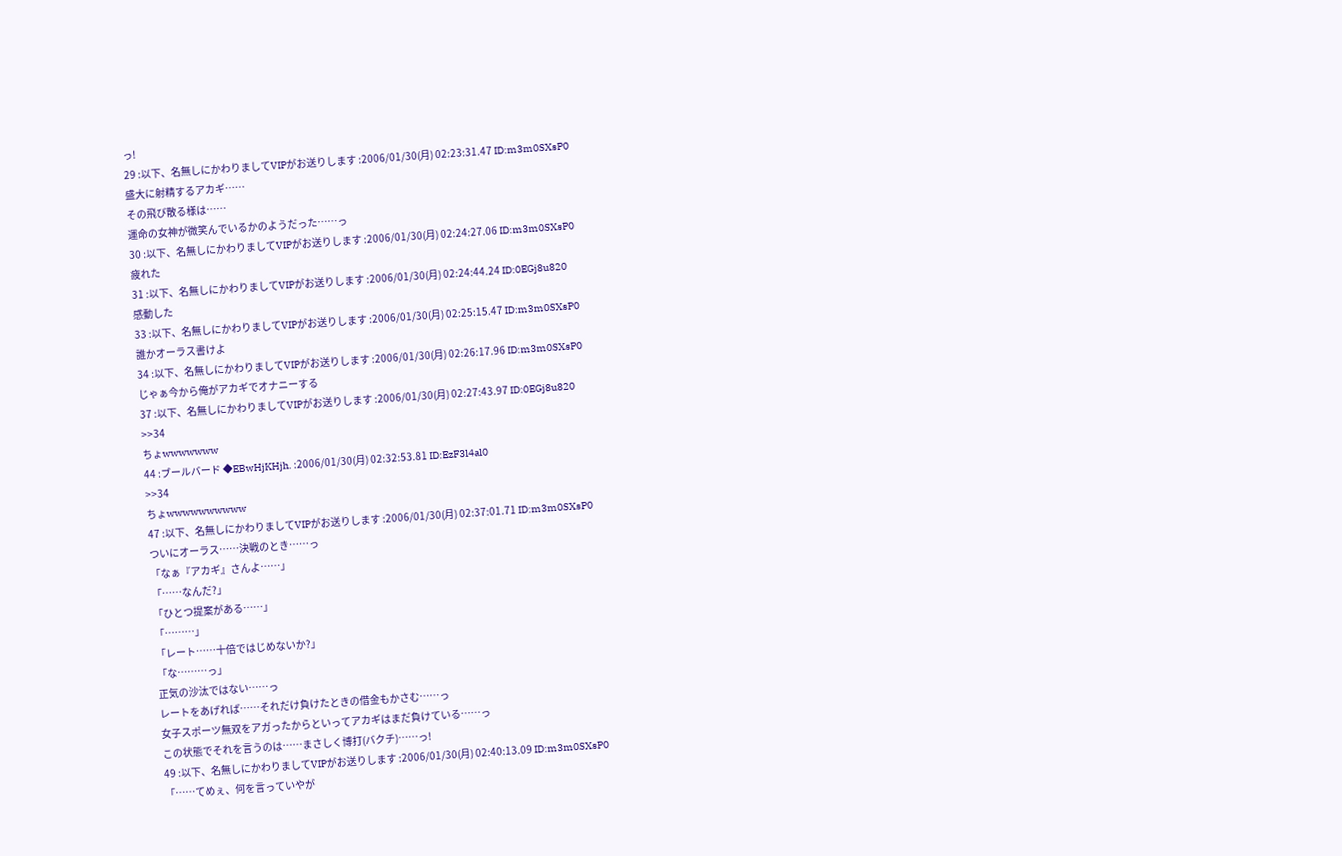っ!
29 :以下、名無しにかわりましてVIPがお送りします :2006/01/30(月) 02:23:31.47 ID:m3m0SXsP0
盛大に射精するアカギ……
その飛び散る様は……
運命の女神が微笑んでいるかのようだった……っ
30 :以下、名無しにかわりましてVIPがお送りします :2006/01/30(月) 02:24:27.06 ID:m3m0SXsP0
疲れた
31 :以下、名無しにかわりましてVIPがお送りします :2006/01/30(月) 02:24:44.24 ID:0EGj8u820
感動した
33 :以下、名無しにかわりましてVIPがお送りします :2006/01/30(月) 02:25:15.47 ID:m3m0SXsP0
誰かオーラス書けよ
34 :以下、名無しにかわりましてVIPがお送りします :2006/01/30(月) 02:26:17.96 ID:m3m0SXsP0
じゃぁ今から俺がアカギでオナニーする
37 :以下、名無しにかわりましてVIPがお送りします :2006/01/30(月) 02:27:43.97 ID:0EGj8u820
>>34
ちょwwwwwww
44 :ブールバード ◆EBwHjKHjh. :2006/01/30(月) 02:32:53.81 ID:EzF3l4al0
>>34
ちょwwwwwwwwww
47 :以下、名無しにかわりましてVIPがお送りします :2006/01/30(月) 02:37:01.71 ID:m3m0SXsP0
ついにオーラス……決戦のとき……っ
「なぁ『アカギ』さんよ……」
「……なんだ?」
「ひとつ提案がある……」
「………」
「レート……十倍ではじめないか?」
「な………っ」
正気の沙汰ではない……っ
レートをあげれば……それだけ負けたときの借金もかさむ……っ
女子スポーツ無双をアガったからといってアカギはまだ負けている……っ
この状態でそれを言うのは……まさしく博打(バクチ)……っ!
49 :以下、名無しにかわりましてVIPがお送りします :2006/01/30(月) 02:40:13.09 ID:m3m0SXsP0
「……てめぇ、何を言っていやが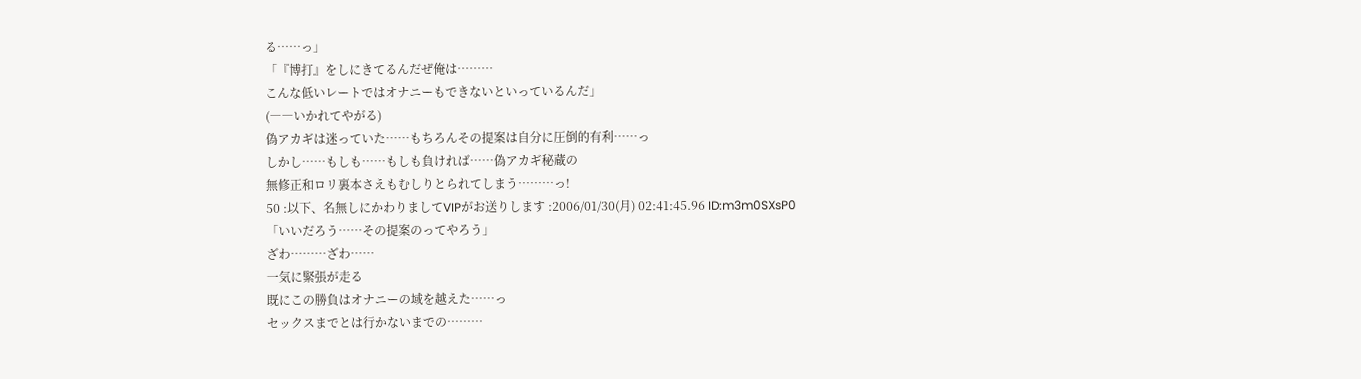る……っ」
「『博打』をしにきてるんだぜ俺は………
こんな低いレートではオナニーもできないといっているんだ」
(――いかれてやがる)
偽アカギは迷っていた……もちろんその提案は自分に圧倒的有利……っ
しかし……もしも……もしも負ければ……偽アカギ秘蔵の
無修正和ロリ裏本さえもむしりとられてしまう………っ!
50 :以下、名無しにかわりましてVIPがお送りします :2006/01/30(月) 02:41:45.96 ID:m3m0SXsP0
「いいだろう……その提案のってやろう」
ざわ………ざわ……
一気に緊張が走る
既にこの勝負はオナニーの域を越えた……っ
セックスまでとは行かないまでの………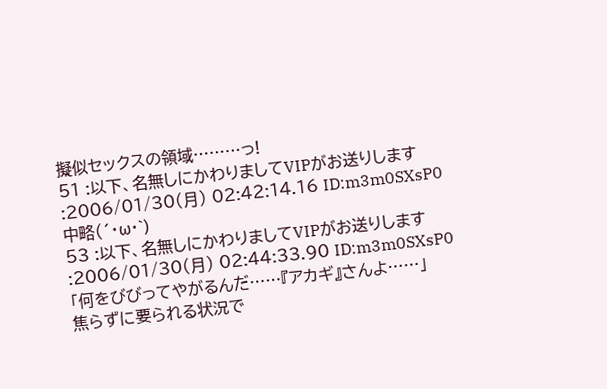擬似セックスの領域………っ!
51 :以下、名無しにかわりましてVIPがお送りします :2006/01/30(月) 02:42:14.16 ID:m3m0SXsP0
中略(´・ω・`)
53 :以下、名無しにかわりましてVIPがお送りします :2006/01/30(月) 02:44:33.90 ID:m3m0SXsP0
「何をびびってやがるんだ……『アカギ』さんよ……」
焦らずに要られる状況で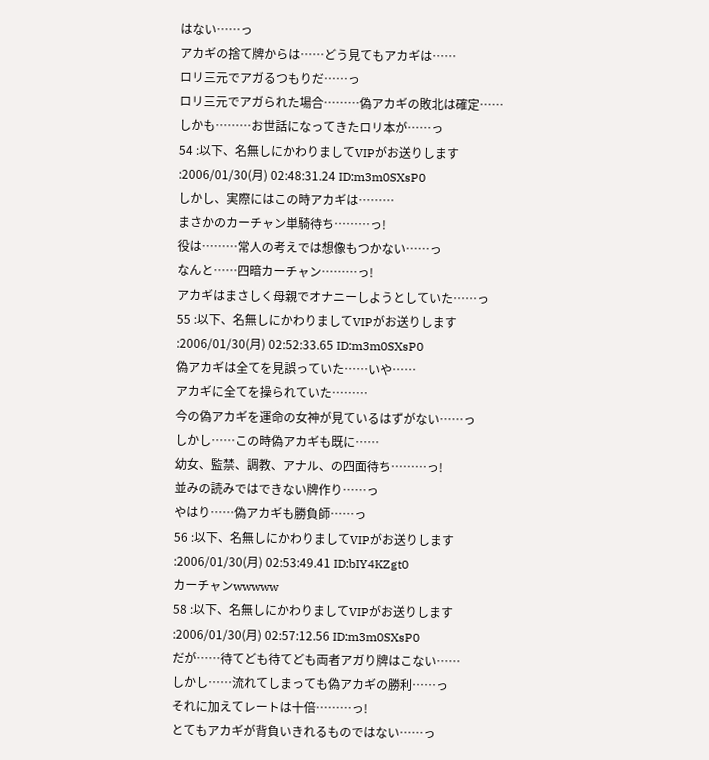はない……っ
アカギの捨て牌からは……どう見てもアカギは……
ロリ三元でアガるつもりだ……っ
ロリ三元でアガられた場合………偽アカギの敗北は確定……
しかも………お世話になってきたロリ本が……っ
54 :以下、名無しにかわりましてVIPがお送りします :2006/01/30(月) 02:48:31.24 ID:m3m0SXsP0
しかし、実際にはこの時アカギは………
まさかのカーチャン単騎待ち………っ!
役は………常人の考えでは想像もつかない……っ
なんと……四暗カーチャン………っ!
アカギはまさしく母親でオナニーしようとしていた……っ
55 :以下、名無しにかわりましてVIPがお送りします :2006/01/30(月) 02:52:33.65 ID:m3m0SXsP0
偽アカギは全てを見誤っていた……いや……
アカギに全てを操られていた………
今の偽アカギを運命の女神が見ているはずがない……っ
しかし……この時偽アカギも既に……
幼女、監禁、調教、アナル、の四面待ち………っ!
並みの読みではできない牌作り……っ
やはり……偽アカギも勝負師……っ
56 :以下、名無しにかわりましてVIPがお送りします :2006/01/30(月) 02:53:49.41 ID:bIY4KZgt0
カーチャンwwwww
58 :以下、名無しにかわりましてVIPがお送りします :2006/01/30(月) 02:57:12.56 ID:m3m0SXsP0
だが……待てども待てども両者アガり牌はこない……
しかし……流れてしまっても偽アカギの勝利……っ
それに加えてレートは十倍………っ!
とてもアカギが背負いきれるものではない……っ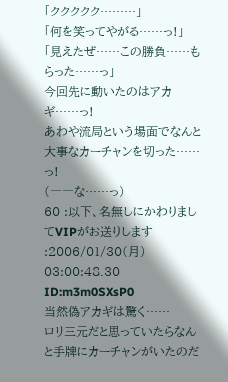「ククククク………」
「何を笑ってやがる……っ!」
「見えたぜ……この勝負……もらった……っ」
今回先に動いたのはアカギ……っ!
あわや流局という場面でなんと大事なカーチャンを切った……っ!
(――な……っ)
60 :以下、名無しにかわりましてVIPがお送りします :2006/01/30(月) 03:00:48.30 ID:m3m0SXsP0
当然偽アカギは驚く……
ロリ三元だと思っていたらなんと手牌にカーチャンがいたのだ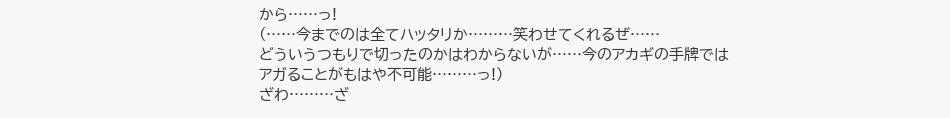から……っ!
(……今までのは全てハッタリか………笑わせてくれるぜ……
どういうつもりで切ったのかはわからないが……今のアカギの手牌では
アガることがもはや不可能………っ!)
ざわ………ざ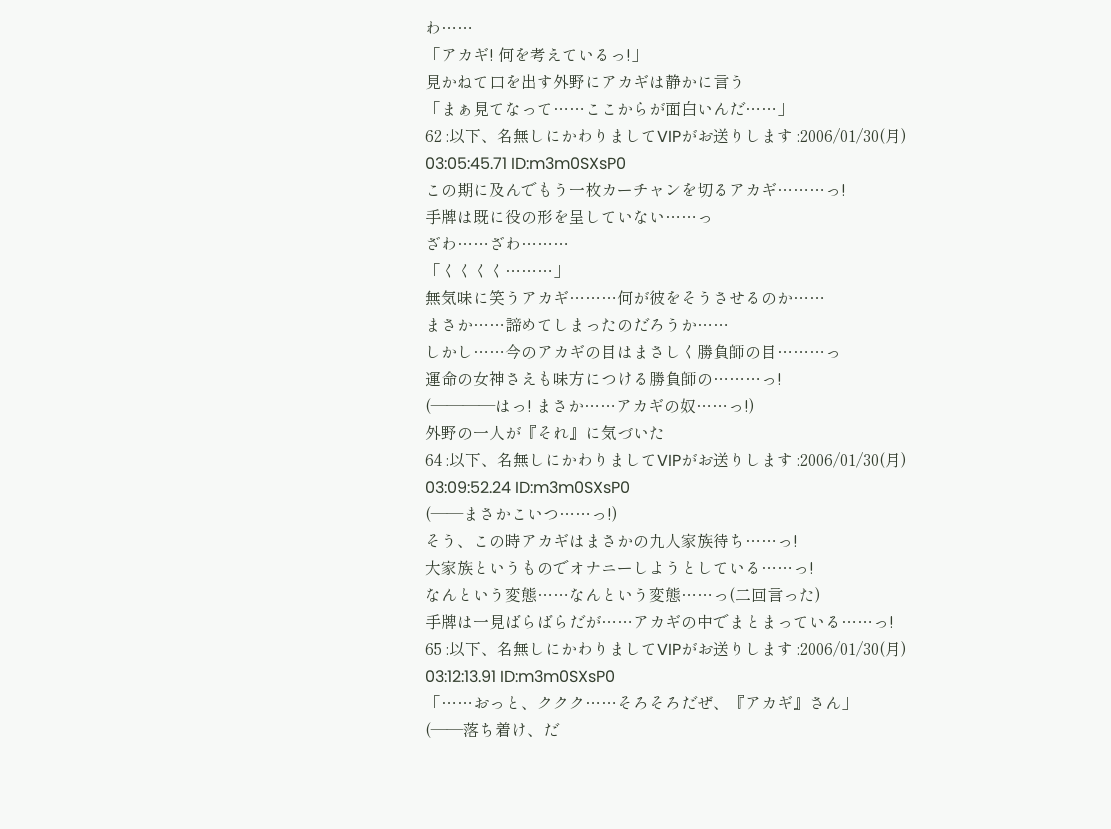わ……
「アカギ! 何を考えているっ!」
見かねて口を出す外野にアカギは静かに言う
「まぁ見てなって……ここからが面白いんだ……」
62 :以下、名無しにかわりましてVIPがお送りします :2006/01/30(月) 03:05:45.71 ID:m3m0SXsP0
この期に及んでもう一枚カーチャンを切るアカギ………っ!
手牌は既に役の形を呈していない……っ
ざわ……ざわ………
「くくくく………」
無気味に笑うアカギ………何が彼をそうさせるのか……
まさか……諦めてしまったのだろうか……
しかし……今のアカギの目はまさしく勝負師の目………っ
運命の女神さえも味方につける勝負師の………っ!
(――――はっ! まさか……アカギの奴……っ!)
外野の一人が『それ』に気づいた
64 :以下、名無しにかわりましてVIPがお送りします :2006/01/30(月) 03:09:52.24 ID:m3m0SXsP0
(――まさかこいつ……っ!)
そう、この時アカギはまさかの九人家族待ち……っ!
大家族というものでオナニーしようとしている……っ!
なんという変態……なんという変態……っ(二回言った)
手牌は一見ばらばらだが……アカギの中でまとまっている……っ!
65 :以下、名無しにかわりましてVIPがお送りします :2006/01/30(月) 03:12:13.91 ID:m3m0SXsP0
「……おっと、ククク……そろそろだぜ、『アカギ』さん」
(――落ち着け、だ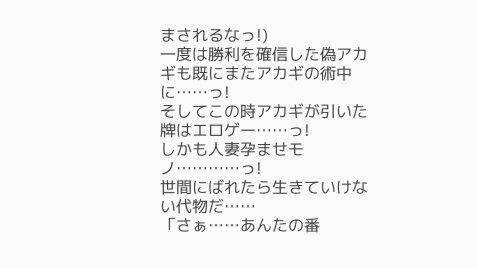まされるなっ!)
一度は勝利を確信した偽アカギも既にまたアカギの術中に……っ!
そしてこの時アカギが引いた牌はエロゲー……っ!
しかも人妻孕ませモノ…………っ!
世間にばれたら生きていけない代物だ……
「さぁ……あんたの番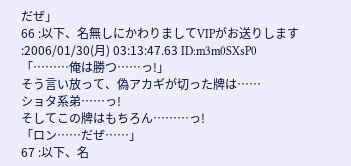だぜ」
66 :以下、名無しにかわりましてVIPがお送りします :2006/01/30(月) 03:13:47.63 ID:m3m0SXsP0
「………俺は勝つ……っ!」
そう言い放って、偽アカギが切った牌は……
ショタ系弟……っ!
そしてこの牌はもちろん………っ!
「ロン……だぜ……」
67 :以下、名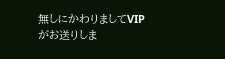無しにかわりましてVIPがお送りしま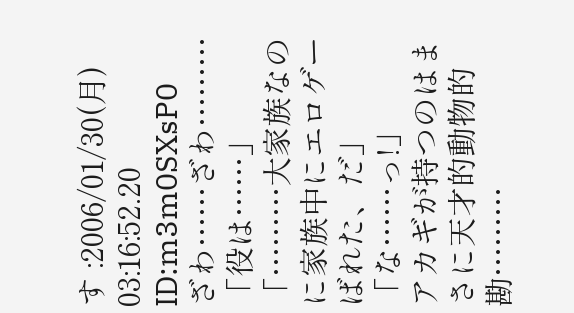す :2006/01/30(月) 03:16:52.20 ID:m3m0SXsP0
ざわ……ざわ………
「役は……」
「………大家族なのに家族中にエロゲーばれた、だ」
「な……っ!」
アカギが持つのはまさに天才的動物的勘………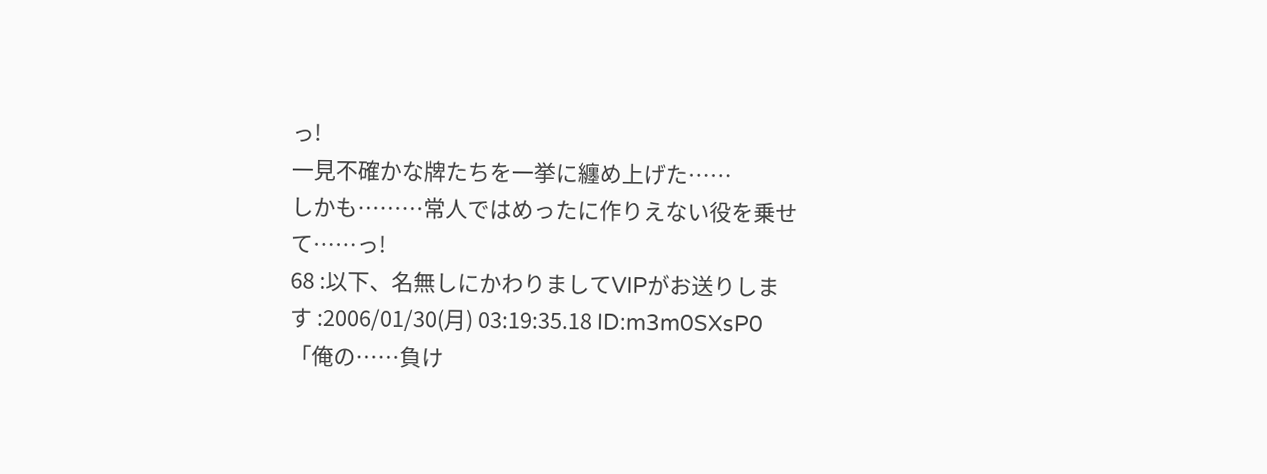っ!
一見不確かな牌たちを一挙に纏め上げた……
しかも………常人ではめったに作りえない役を乗せて……っ!
68 :以下、名無しにかわりましてVIPがお送りします :2006/01/30(月) 03:19:35.18 ID:m3m0SXsP0
「俺の……負け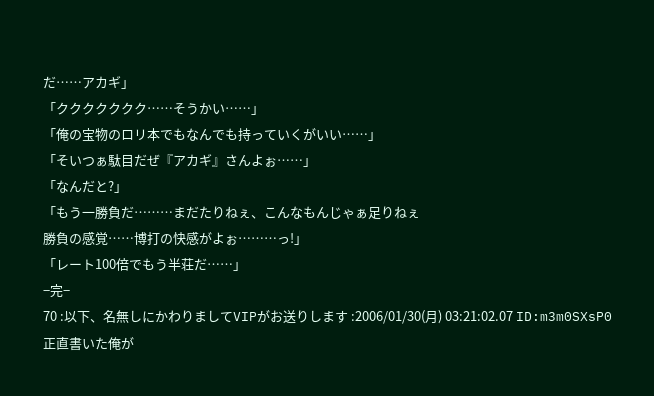だ……アカギ」
「ククククククク……そうかい……」
「俺の宝物のロリ本でもなんでも持っていくがいい……」
「そいつぁ駄目だぜ『アカギ』さんよぉ……」
「なんだと?」
「もう一勝負だ………まだたりねぇ、こんなもんじゃぁ足りねぇ
勝負の感覚……博打の快感がよぉ………っ!」
「レート100倍でもう半荘だ……」
−完−
70 :以下、名無しにかわりましてVIPがお送りします :2006/01/30(月) 03:21:02.07 ID:m3m0SXsP0
正直書いた俺が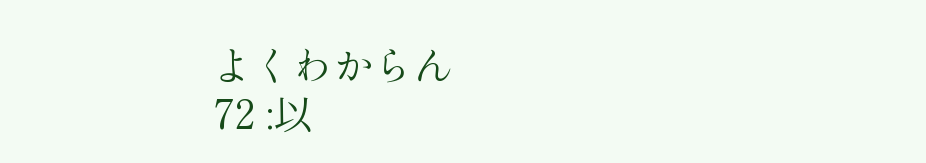よくわからん
72 :以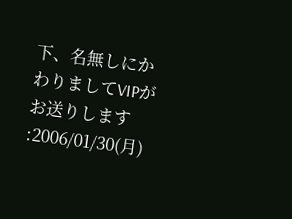下、名無しにかわりましてVIPがお送りします :2006/01/30(月)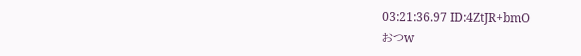03:21:36.97 ID:4ZtJR+bmO
おつw